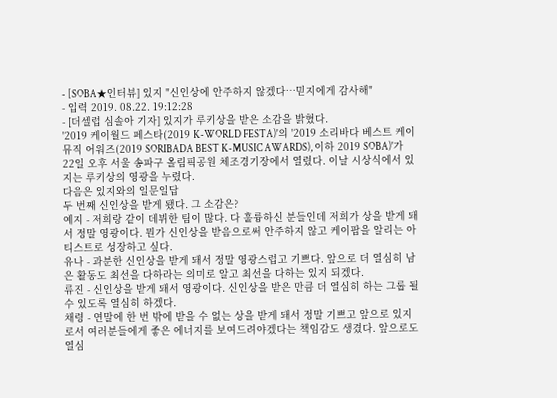- [SOBA★인터뷰] 있지 "신인상에 안주하지 않겠다…믿지에게 감사해"
- 입력 2019. 08.22. 19:12:28
- [더셀럽 심솔아 기자] 있지가 루키상을 받은 소감을 밝혔다.
'2019 케이월드 페스타(2019 K-WORLD FESTA)'의 '2019 소리바다 베스트 케이뮤직 어워즈(2019 SORIBADA BEST K-MUSIC AWARDS), 이하 2019 SOBA)'가 22일 오후 서울 송파구 올림픽공원 체조경기장에서 열렸다. 이날 시상식에서 있지는 루키상의 영광을 누렸다.
다음은 있지와의 일문일답
두 번째 신인상을 받게 됐다. 그 소감은?
예지 - 저희랑 같이 데뷔한 팀이 많다. 다 훌륭하신 분들인데 저희가 상을 받게 돼서 정말 영광이다. 뭔가 신인상을 받음으로써 안주하지 않고 케이팝을 알리는 아티스트로 성장하고 싶다.
유나 - 과분한 신인상을 받게 돼서 정말 영광스럽고 기쁘다. 앞으로 더 열심히 남은 활동도 최선을 다하라는 의미로 알고 최선을 다하는 있지 되겠다.
류진 - 신인상을 받게 돼서 영광이다. 신인상을 받은 만큼 더 열심히 하는 그룹 될 수 있도록 열심히 하겠다.
채령 - 연말에 한 번 밖에 받을 수 없는 상을 받게 돼서 정말 기쁘고 앞으로 있지로서 여러분들에게 좋은 에너지를 보여드려야겠다는 책임감도 생겼다. 앞으로도 열심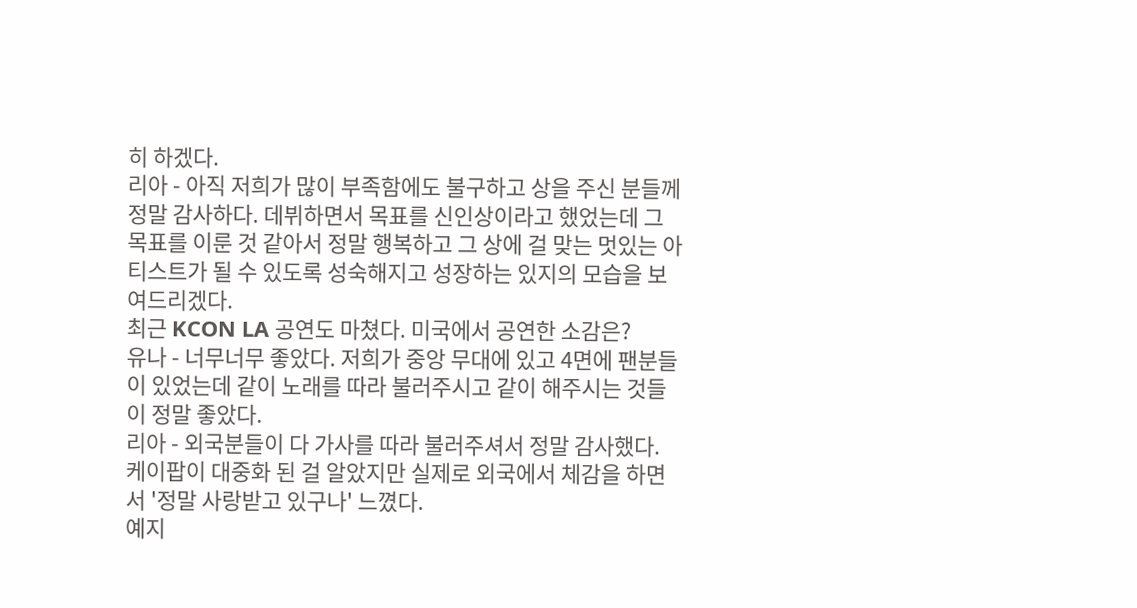히 하겠다.
리아 - 아직 저희가 많이 부족함에도 불구하고 상을 주신 분들께 정말 감사하다. 데뷔하면서 목표를 신인상이라고 했었는데 그 목표를 이룬 것 같아서 정말 행복하고 그 상에 걸 맞는 멋있는 아티스트가 될 수 있도록 성숙해지고 성장하는 있지의 모습을 보여드리겠다.
최근 KCON LA 공연도 마쳤다. 미국에서 공연한 소감은?
유나 - 너무너무 좋았다. 저희가 중앙 무대에 있고 4면에 팬분들이 있었는데 같이 노래를 따라 불러주시고 같이 해주시는 것들이 정말 좋았다.
리아 - 외국분들이 다 가사를 따라 불러주셔서 정말 감사했다. 케이팝이 대중화 된 걸 알았지만 실제로 외국에서 체감을 하면서 '정말 사랑받고 있구나' 느꼈다.
예지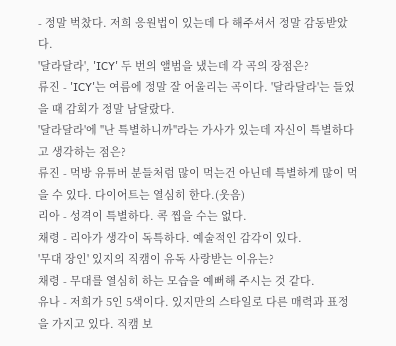- 정말 벅찼다. 저희 응원법이 있는데 다 해주셔서 정말 감동받았다.
'달라달라', 'ICY' 두 번의 앨범을 냈는데 각 곡의 장점은?
류진 - 'ICY'는 여름에 정말 잘 어울리는 곡이다. '달라달라'는 들었을 때 감회가 정말 남달랐다.
'달라달라'에 "난 특별하니까"라는 가사가 있는데 자신이 특별하다고 생각하는 점은?
류진 - 먹방 유튜버 분들처럼 많이 먹는건 아닌데 특별하게 많이 먹을 수 있다. 다이어트는 열심히 한다.(웃음)
리아 - 성격이 특별하다. 콕 찝을 수는 없다.
채령 - 리아가 생각이 독특하다. 예술적인 감각이 있다.
'무대 장인' 있지의 직캠이 유독 사랑받는 이유는?
채령 - 무대를 열심히 하는 모습을 예뻐해 주시는 것 같다.
유나 - 저희가 5인 5색이다. 있지만의 스타일로 다른 매력과 표정을 가지고 있다. 직캠 보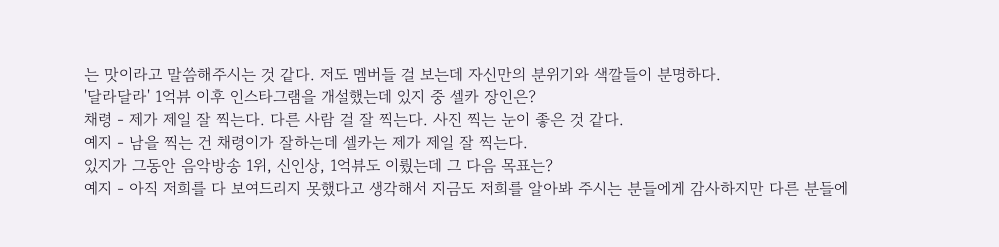는 맛이라고 말씀해주시는 것 같다. 저도 멤버들 걸 보는데 자신만의 분위기와 색깔들이 분명하다.
'달라달라' 1억뷰 이후 인스타그램을 개설했는데 있지 중 셀카 장인은?
채령 - 제가 제일 잘 찍는다. 다른 사람 걸 잘 찍는다. 사진 찍는 눈이 좋은 것 같다.
예지 - 남을 찍는 건 채령이가 잘하는데 셀카는 제가 제일 잘 찍는다.
있지가 그동안 음악방송 1위, 신인상, 1억뷰도 이뤘는데 그 다음 목표는?
예지 - 아직 저희를 다 보여드리지 못했다고 생각해서 지금도 저희를 알아봐 주시는 분들에게 감사하지만 다른 분들에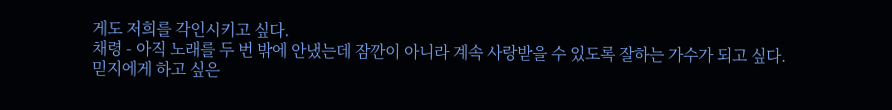게도 저희를 각인시키고 싶다.
채령 - 아직 노래를 두 번 밖에 안냈는데 잠깐이 아니라 계속 사랑받을 수 있도록 잘하는 가수가 되고 싶다.
믿지에게 하고 싶은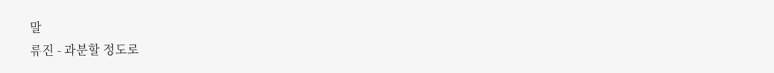말
류진 - 과분할 정도로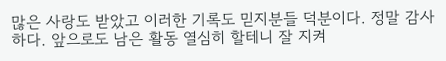많은 사랑도 받았고 이러한 기록도 믿지분들 덕분이다. 정말 감사하다. 앞으로도 남은 활동 열심히 할테니 잘 지켜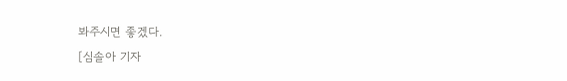봐주시면 좋겠다.
[심솔아 기자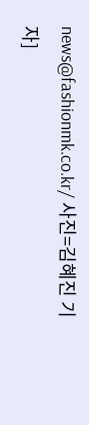news@fashionmk.co.kr/ 사진=김혜진 기자]